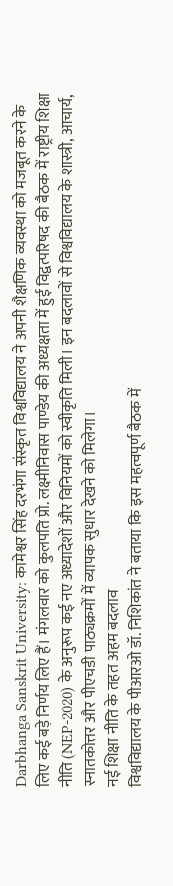Darbhanga Sanskrit University: कामेश्वर सिंह दरभंगा संस्कृत विश्वविद्यालय ने अपनी शैक्षणिक व्यवस्था को मजबूत करने के लिए कई बड़े निर्णय लिए हैं। मंगलवार को कुलपति प्रो. लक्ष्मीनिवास पाण्डेय की अध्यक्षता में हुई विद्वत्परिषद की बैठक में राष्ट्रीय शिक्षा नीति (NEP-2020) के अनुरूप कई नए अध्यादेशों और विनियमों को स्वीकृति मिली। इन बदलावों से विश्वविद्यालय के शास्त्री, आचार्य, स्नातकोत्तर और पीएचडी पाठ्यक्रमों में व्यापक सुधार देखने को मिलेगा।
नई शिक्षा नीति के तहत अहम बदलाव
विश्वविद्यालय के पीआरओ डॉ. निशिकांत ने बताया कि इस महत्वपूर्ण बैठक में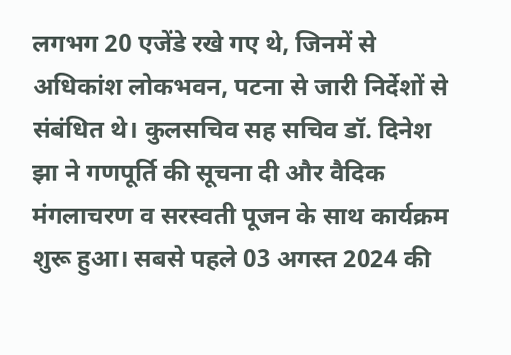लगभग 20 एजेंडे रखे गए थे, जिनमें से अधिकांश लोकभवन, पटना से जारी निर्देशों से संबंधित थे। कुलसचिव सह सचिव डॉ. दिनेश झा ने गणपूर्ति की सूचना दी और वैदिक मंगलाचरण व सरस्वती पूजन के साथ कार्यक्रम शुरू हुआ। सबसे पहले 03 अगस्त 2024 की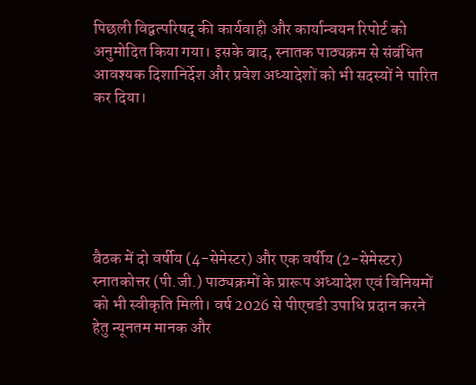पिछली विद्वत्परिषद् की कार्यवाही और कार्यान्वयन रिपोर्ट को अनुमोदित किया गया। इसके बाद, स्नातक पाठ्यक्रम से संबंधित आवश्यक दिशानिर्देश और प्रवेश अध्यादेशों को भी सदस्यों ने पारित कर दिया।






बैठक में दो वर्षीय (4-सेमेस्टर) और एक वर्षीय (2-सेमेस्टर) स्नातकोत्तर (पी.जी.) पाठ्यक्रमों के प्रारूप अध्यादेश एवं विनियमों को भी स्वीकृति मिली। वर्ष 2026 से पीएचडी उपाधि प्रदान करने हेतु न्यूनतम मानक और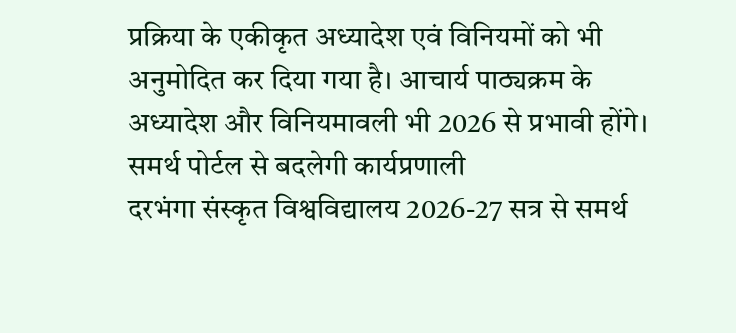प्रक्रिया के एकीकृत अध्यादेश एवं विनियमों को भी अनुमोदित कर दिया गया है। आचार्य पाठ्यक्रम के अध्यादेश और विनियमावली भी 2026 से प्रभावी होंगे।
समर्थ पोर्टल से बदलेगी कार्यप्रणाली
दरभंगा संस्कृत विश्वविद्यालय 2026-27 सत्र से समर्थ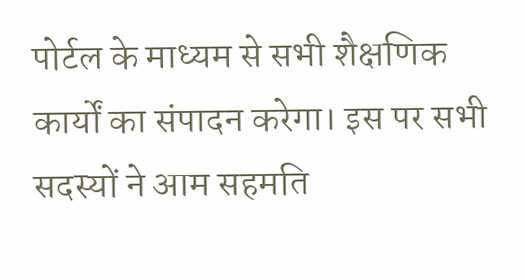पोर्टल के माध्यम से सभी शैक्षणिक कार्यों का संपादन करेगा। इस पर सभी सदस्यों ने आम सहमति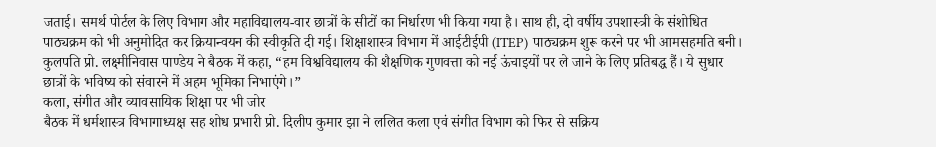जताई। समर्थ पोर्टल के लिए विभाग और महाविद्यालय-वार छात्रों के सीटों का निर्धारण भी किया गया है। साथ ही, दो वर्षीय उपशास्त्री के संशोधित पाठ्यक्रम को भी अनुमोदित कर क्रियान्वयन की स्वीकृति दी गई। शिक्षाशास्त्र विभाग में आईटीईपी (ITEP) पाठ्यक्रम शुरू करने पर भी आमसहमति बनी।
कुलपति प्रो. लक्ष्मीनिवास पाण्डेय ने बैठक में कहा, “हम विश्वविद्यालय की शैक्षणिक गुणवत्ता को नई ऊंचाइयों पर ले जाने के लिए प्रतिबद्ध हैं। ये सुधार छात्रों के भविष्य को संवारने में अहम भूमिका निभाएंगे।”
कला, संगीत और व्यावसायिक शिक्षा पर भी जोर
बैठक में धर्मशास्त्र विभागाध्यक्ष सह शोध प्रभारी प्रो. दिलीप कुमार झा ने ललित कला एवं संगीत विभाग को फिर से सक्रिय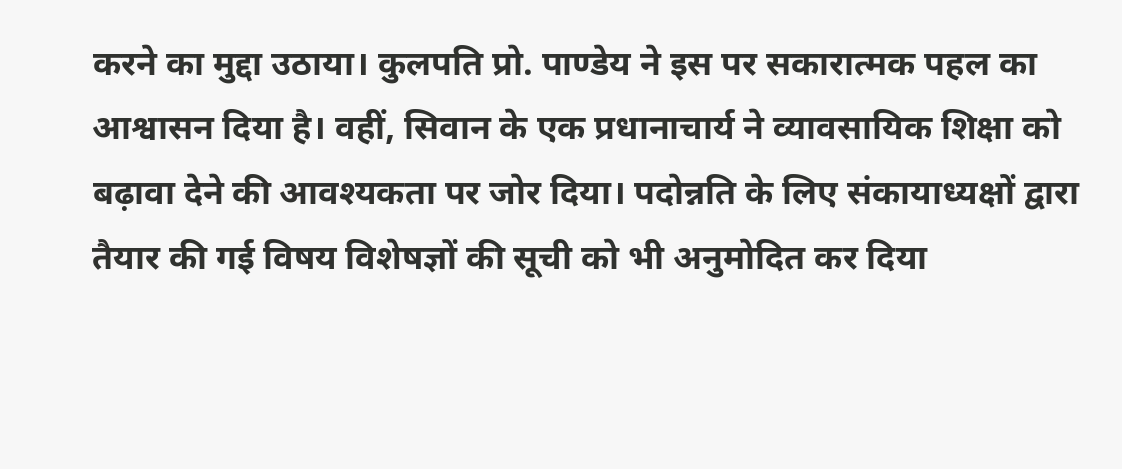करने का मुद्दा उठाया। कुलपति प्रो. पाण्डेय ने इस पर सकारात्मक पहल का आश्वासन दिया है। वहीं, सिवान के एक प्रधानाचार्य ने व्यावसायिक शिक्षा को बढ़ावा देने की आवश्यकता पर जोर दिया। पदोन्नति के लिए संकायाध्यक्षों द्वारा तैयार की गई विषय विशेषज्ञों की सूची को भी अनुमोदित कर दिया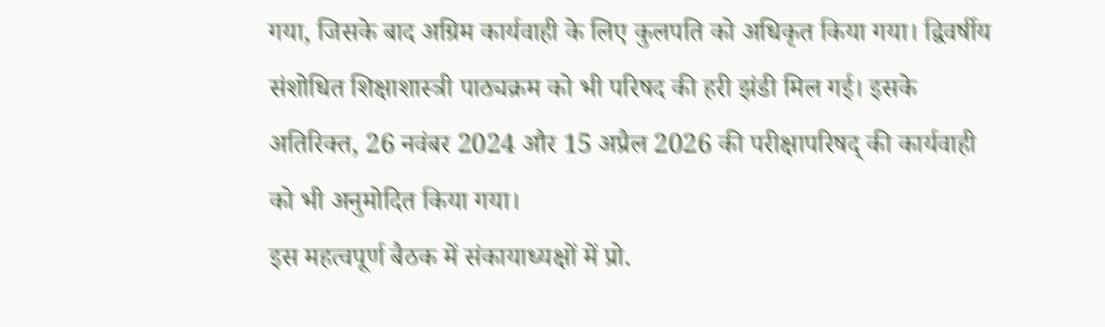गया, जिसके बाद अग्रिम कार्यवाही के लिए कुलपति को अधिकृत किया गया। द्विवर्षीय संशोधित शिक्षाशास्त्री पाठ्यक्रम को भी परिषद की हरी झंडी मिल गई। इसके अतिरिक्त, 26 नवंबर 2024 और 15 अप्रैल 2026 की परीक्षापरिषद् की कार्यवाही को भी अनुमोदित किया गया।
इस महत्वपूर्ण बैठक में संकायाध्यक्षों में प्रो.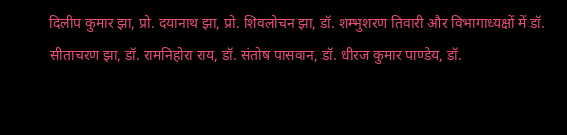दिलीप कुमार झा, प्रो. दयानाथ झा, प्रो. शिवलोचन झा, डॉ. शम्भुशरण तिवारी और विभागाध्यक्षों में डॉ. सीताचरण झा, डॉ. रामनिहोरा राय, डॉ. संतोष पासवान, डॉ. धीरज कुमार पाण्डेय, डॉ.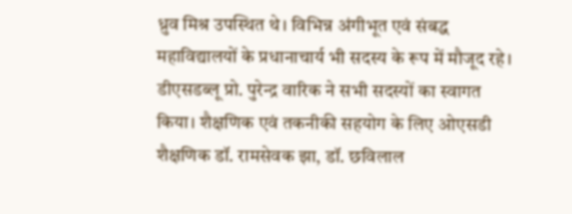ध्रुव मिश्र उपस्थित थे। विभिन्न अंगीभूत एवं संबद्ध महाविद्यालयों के प्रधानाचार्य भी सदस्य के रूप में मौजूद रहे। डीएसडब्लू प्रो. पुरेन्द्र वारिक ने सभी सदस्यों का स्वागत किया। शैक्षणिक एवं तकनीकी सहयोग के लिए ओएसडी शैक्षणिक डॉ. रामसेवक झा, डॉ. छविलाल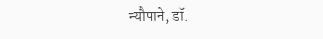न्यौपाने, डॉ.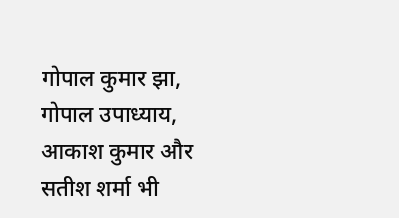गोपाल कुमार झा, गोपाल उपाध्याय, आकाश कुमार और सतीश शर्मा भी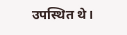उपस्थित थे।